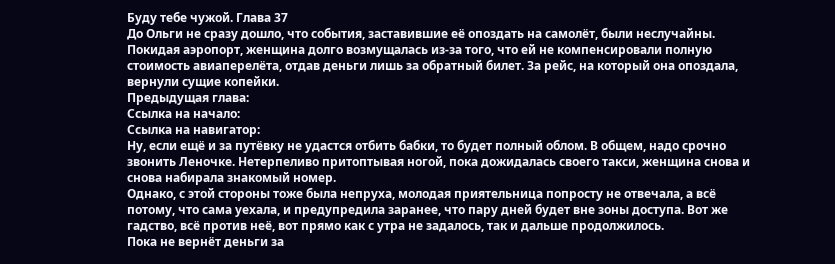Буду тебе чужой. Глава 37
До Ольги не сразу дошло, что события, заставившие её опоздать на самолёт, были неслучайны. Покидая аэропорт, женщина долго возмущалась из-за того, что ей не компенсировали полную стоимость авиаперелёта, отдав деньги лишь за обратный билет. За рейс, на который она опоздала, вернули сущие копейки.
Предыдущая глава:
Ссылка на начало:
Ссылка на навигатор:
Ну, если ещё и за путёвку не удастся отбить бабки, то будет полный облом. В общем, надо срочно звонить Леночке. Нетерпеливо притоптывая ногой, пока дожидалась своего такси, женщина снова и снова набирала знакомый номер.
Однако, с этой стороны тоже была непруха, молодая приятельница попросту не отвечала, а всё потому, что сама уехала, и предупредила заранее, что пару дней будет вне зоны доступа. Вот же гадство, всё против неё, вот прямо как с утра не задалось, так и дальше продолжилось.
Пока не вернёт деньги за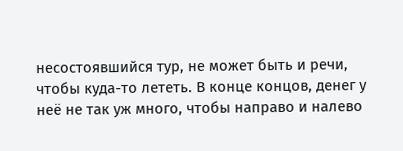несостоявшийся тур, не может быть и речи, чтобы куда-то лететь. В конце концов, денег у неё не так уж много, чтобы направо и налево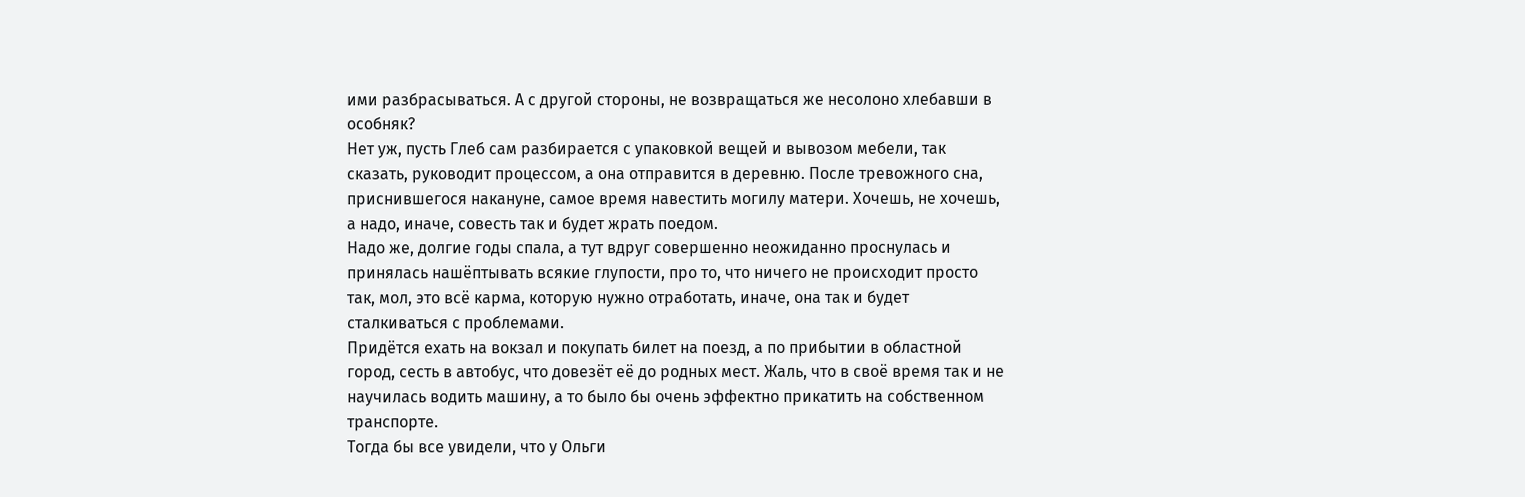ими разбрасываться. А с другой стороны, не возвращаться же несолоно хлебавши в особняк?
Нет уж, пусть Глеб сам разбирается с упаковкой вещей и вывозом мебели, так сказать, руководит процессом, а она отправится в деревню. После тревожного сна, приснившегося накануне, самое время навестить могилу матери. Хочешь, не хочешь, а надо, иначе, совесть так и будет жрать поедом.
Надо же, долгие годы спала, а тут вдруг совершенно неожиданно проснулась и принялась нашёптывать всякие глупости, про то, что ничего не происходит просто так, мол, это всё карма, которую нужно отработать, иначе, она так и будет сталкиваться с проблемами.
Придётся ехать на вокзал и покупать билет на поезд, а по прибытии в областной город, сесть в автобус, что довезёт её до родных мест. Жаль, что в своё время так и не научилась водить машину, а то было бы очень эффектно прикатить на собственном транспорте.
Тогда бы все увидели, что у Ольги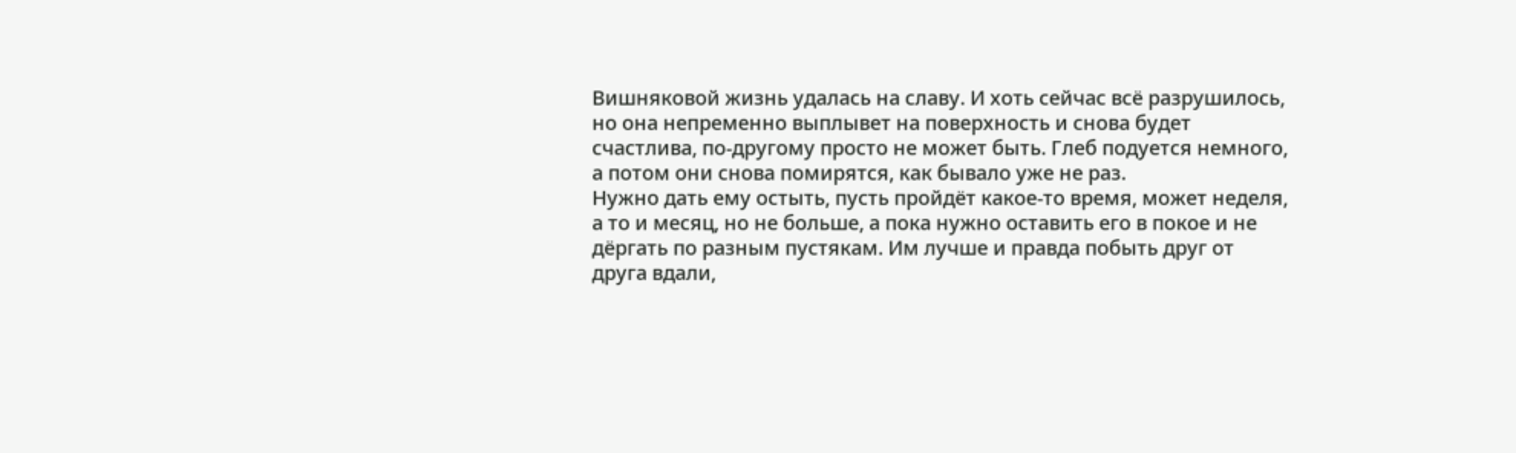Вишняковой жизнь удалась на славу. И хоть сейчас всё разрушилось, но она непременно выплывет на поверхность и снова будет счастлива, по-другому просто не может быть. Глеб подуется немного, а потом они снова помирятся, как бывало уже не раз.
Нужно дать ему остыть, пусть пройдёт какое-то время, может неделя, а то и месяц, но не больше, а пока нужно оставить его в покое и не дёргать по разным пустякам. Им лучше и правда побыть друг от друга вдали,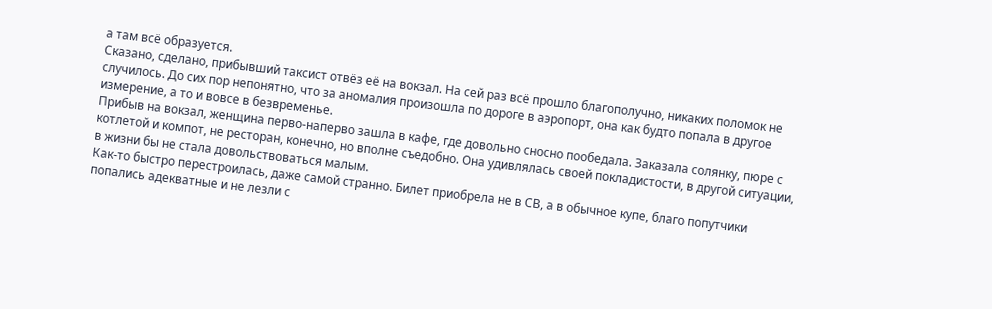а там всё образуется.
Сказано, сделано, прибывший таксист отвёз её на вокзал. На сей раз всё прошло благополучно, никаких поломок не случилось. До сих пор непонятно, что за аномалия произошла по дороге в аэропорт, она как будто попала в другое измерение, а то и вовсе в безвременье.
Прибыв на вокзал, женщина перво-наперво зашла в кафе, где довольно сносно пообедала. Заказала солянку, пюре с котлетой и компот, не ресторан, конечно, но вполне съедобно. Она удивлялась своей покладистости, в другой ситуации, в жизни бы не стала довольствоваться малым.
Как-то быстро перестроилась, даже самой странно. Билет приобрела не в СВ, а в обычное купе, благо попутчики попались адекватные и не лезли с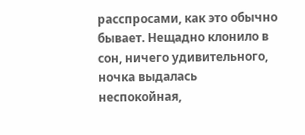расспросами, как это обычно бывает. Нещадно клонило в сон, ничего удивительного, ночка выдалась неспокойная,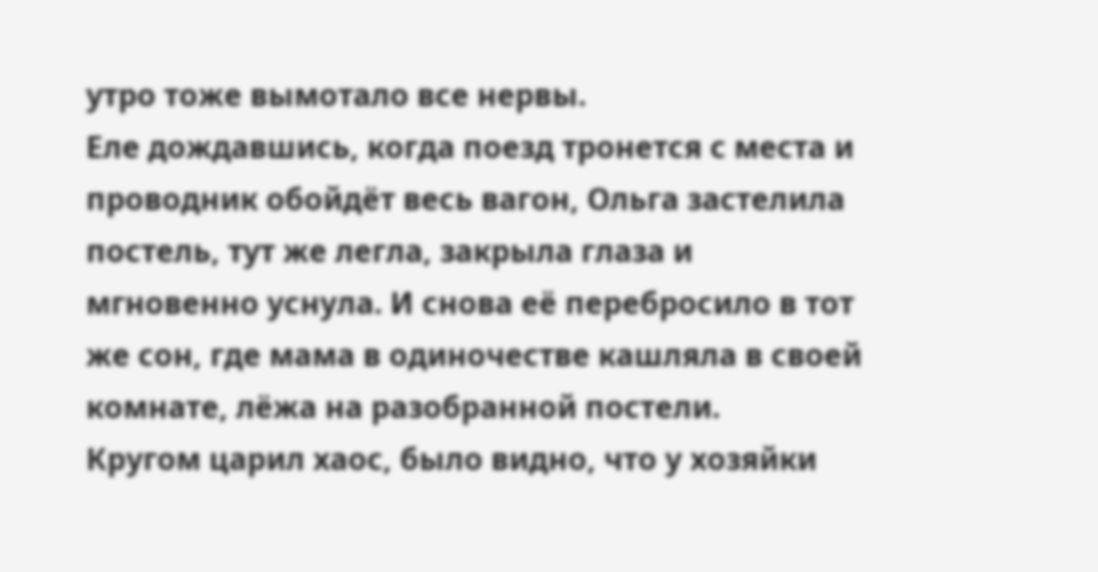утро тоже вымотало все нервы.
Еле дождавшись, когда поезд тронется с места и проводник обойдёт весь вагон, Ольга застелила постель, тут же легла, закрыла глаза и мгновенно уснула. И снова её перебросило в тот же сон, где мама в одиночестве кашляла в своей комнате, лёжа на разобранной постели.
Кругом царил хаос, было видно, что у хозяйки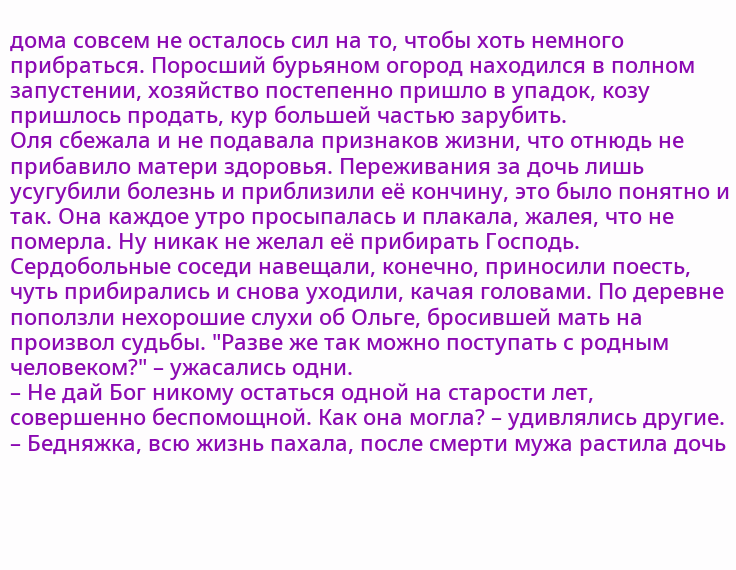дома совсем не осталось сил на то, чтобы хоть немного прибраться. Поросший бурьяном огород находился в полном запустении, хозяйство постепенно пришло в упадок, козу пришлось продать, кур большей частью зарубить.
Оля сбежала и не подавала признаков жизни, что отнюдь не прибавило матери здоровья. Переживания за дочь лишь усугубили болезнь и приблизили её кончину, это было понятно и так. Она каждое утро просыпалась и плакала, жалея, что не померла. Ну никак не желал её прибирать Господь.
Сердобольные соседи навещали, конечно, приносили поесть, чуть прибирались и снова уходили, качая головами. По деревне поползли нехорошие слухи об Ольге, бросившей мать на произвол судьбы. "Разве же так можно поступать с родным человеком?" – ужасались одни.
– Не дай Бог никому остаться одной на старости лет, совершенно беспомощной. Как она могла? – удивлялись другие.
– Бедняжка, всю жизнь пахала, после смерти мужа растила дочь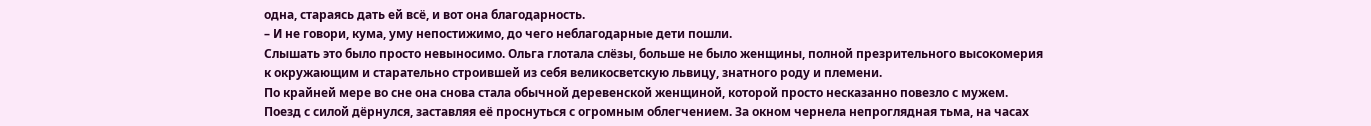одна, стараясь дать ей всё, и вот она благодарность.
– И не говори, кума, уму непостижимо, до чего неблагодарные дети пошли.
Слышать это было просто невыносимо. Ольга глотала слёзы, больше не было женщины, полной презрительного высокомерия к окружающим и старательно строившей из себя великосветскую львицу, знатного роду и племени.
По крайней мере во сне она снова стала обычной деревенской женщиной, которой просто несказанно повезло с мужем. Поезд с силой дёрнулся, заставляя её проснуться с огромным облегчением. За окном чернела непроглядная тьма, на часах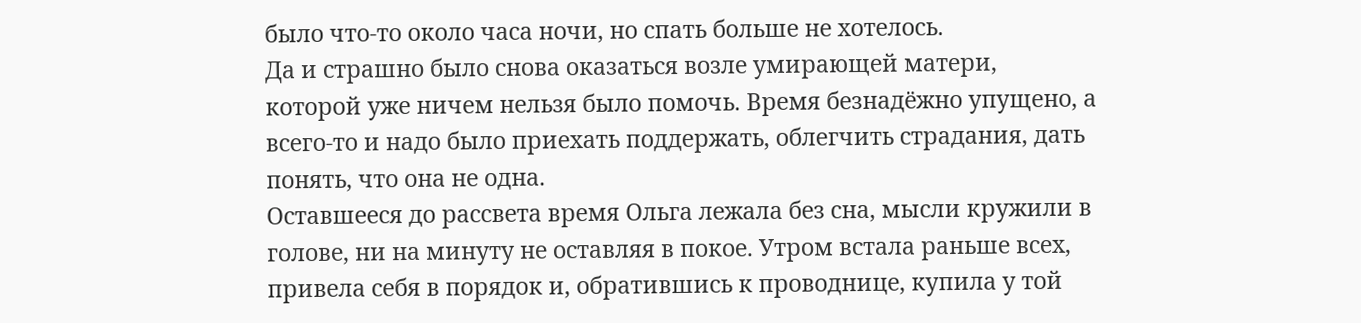было что-то около часа ночи, но спать больше не хотелось.
Да и страшно было снова оказаться возле умирающей матери, которой уже ничем нельзя было помочь. Время безнадёжно упущено, а всего-то и надо было приехать поддержать, облегчить страдания, дать понять, что она не одна.
Оставшееся до рассвета время Ольга лежала без сна, мысли кружили в голове, ни на минуту не оставляя в покое. Утром встала раньше всех, привела себя в порядок и, обратившись к проводнице, купила у той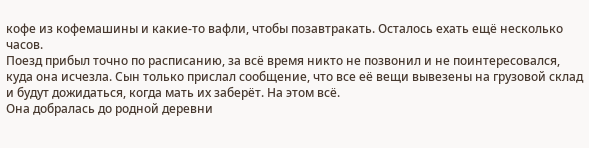кофе из кофемашины и какие-то вафли, чтобы позавтракать. Осталось ехать ещё несколько часов.
Поезд прибыл точно по расписанию, за всё время никто не позвонил и не поинтересовался, куда она исчезла. Сын только прислал сообщение, что все её вещи вывезены на грузовой склад и будут дожидаться, когда мать их заберёт. На этом всё.
Она добралась до родной деревни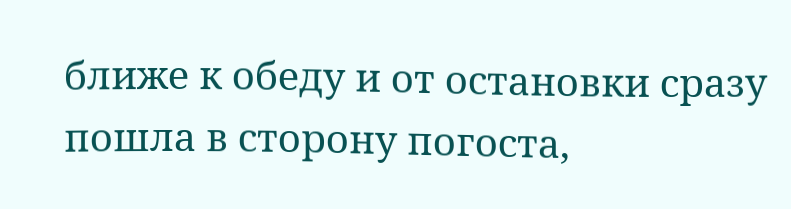ближе к обеду и от остановки сразу пошла в сторону погоста,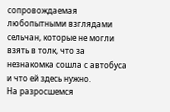сопровождаемая любопытными взглядами сельчан, которые не могли взять в толк, что за незнакомка сошла с автобуса и что ей здесь нужно.
На разросшемся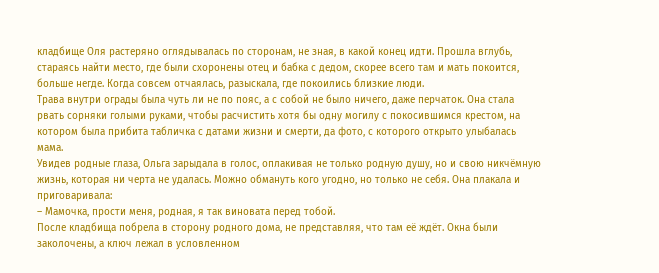кладбище Оля растеряно оглядывалась по сторонам, не зная, в какой конец идти. Прошла вглубь, стараясь найти место, где были схоронены отец и бабка с дедом, скорее всего там и мать покоится, больше негде. Когда совсем отчаялась, разыскала, где покоились близкие люди.
Трава внутри ограды была чуть ли не по пояс, а с собой не было ничего, даже перчаток. Она стала рвать сорняки голыми руками, чтобы расчистить хотя бы одну могилу с покосившимся крестом, на котором была прибита табличка с датами жизни и смерти, да фото, с которого открыто улыбалась мама.
Увидев родные глаза, Ольга зарыдала в голос, оплакивая не только родную душу, но и свою никчёмную жизнь, которая ни черта не удалась. Можно обмануть кого угодно, но только не себя. Она плакала и приговаривала:
– Мамочка, прости меня, родная, я так виновата перед тобой.
После кладбища побрела в сторону родного дома, не представляя, что там её ждёт. Окна были заколочены, а ключ лежал в условленном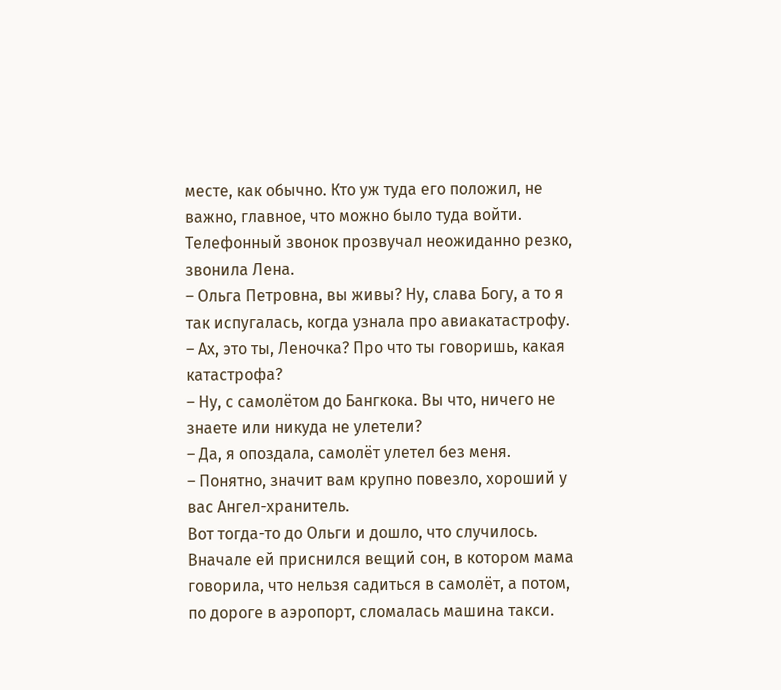месте, как обычно. Кто уж туда его положил, не важно, главное, что можно было туда войти. Телефонный звонок прозвучал неожиданно резко, звонила Лена.
– Ольга Петровна, вы живы? Ну, слава Богу, а то я так испугалась, когда узнала про авиакатастрофу.
– Ах, это ты, Леночка? Про что ты говоришь, какая катастрофа?
– Ну, с самолётом до Бангкока. Вы что, ничего не знаете или никуда не улетели?
– Да, я опоздала, самолёт улетел без меня.
– Понятно, значит вам крупно повезло, хороший у вас Ангел-хранитель.
Вот тогда-то до Ольги и дошло, что случилось. Вначале ей приснился вещий сон, в котором мама говорила, что нельзя садиться в самолёт, а потом, по дороге в аэропорт, сломалась машина такси.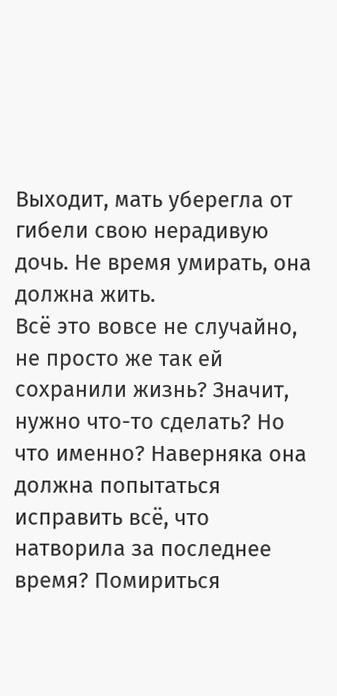Выходит, мать уберегла от гибели свою нерадивую дочь. Не время умирать, она должна жить.
Всё это вовсе не случайно, не просто же так ей сохранили жизнь? Значит, нужно что-то сделать? Но что именно? Наверняка она должна попытаться исправить всё, что натворила за последнее время? Помириться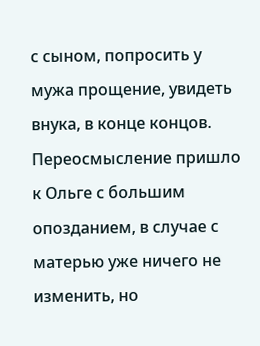с сыном, попросить у мужа прощение, увидеть внука, в конце концов.
Переосмысление пришло к Ольге с большим опозданием, в случае с матерью уже ничего не изменить, но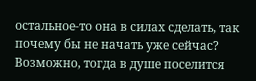остальное-то она в силах сделать, так почему бы не начать уже сейчас? Возможно, тогда в душе поселится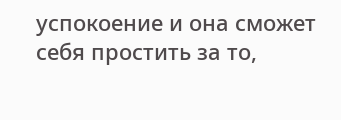успокоение и она сможет себя простить за то,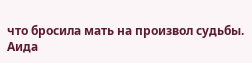что бросила мать на произвол судьбы.
Аида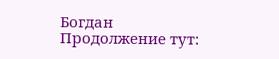Богдан
Продолжение тут: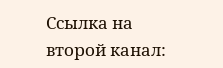Ссылка на второй канал: